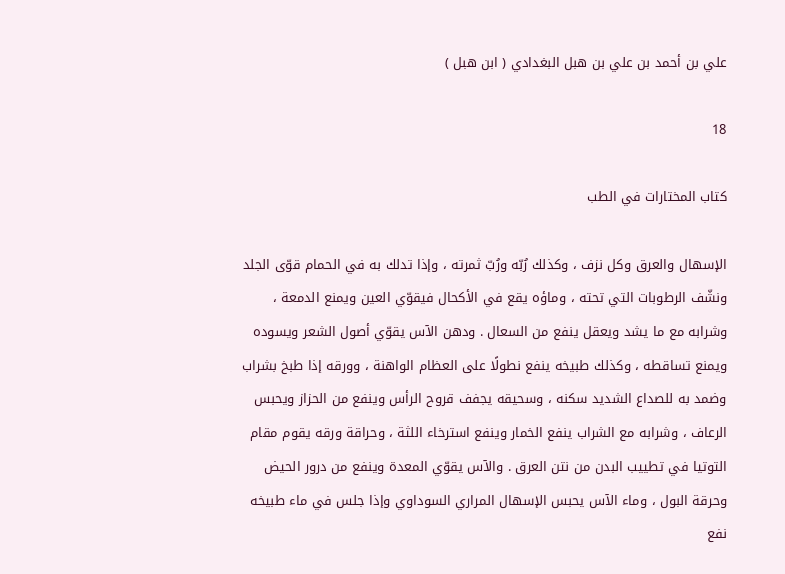علي بن أحمد بن علي بن هبل البغدادي ( ابن هبل )

18

كتاب المختارات في الطب

الإسهال والعرق وكل نزف ، وكذلك رُبّه ورُبّ ثمرته ، وإذا تدلك به في الحمام قوّى الجلد ونشّف الرطوبات التي تحته ، وماؤه يقع في الأكحال فيقوّي العين ويمنع الدمعة ، وشرابه مع ما يشد ويعقل ينفع من السعال . ودهن الآس يقوّي أصول الشعر ويسوده ويمنع تساقطه ، وكذلك طبيخه ينفع نطولًا على العظام الواهنة ، وورقه إذا طبخ بشراب وضمد به للصداع الشديد سكنه ، وسحيقه يجفف قروح الرأس وينفع من الحزاز ويحبس الرعاف ، وشرابه مع الشراب ينفع الخمار وينفع استرخاء اللثة ، وحراقة ورقه يقوم مقام التوتيا في تطييب البدن من نتن العرق . والآس يقوّي المعدة وينفع من درور الحيض وحرقة البول ، وماء الآس يحبس الإسهال المراري السوداوي وإذا جلس في ماء طبيخه نفع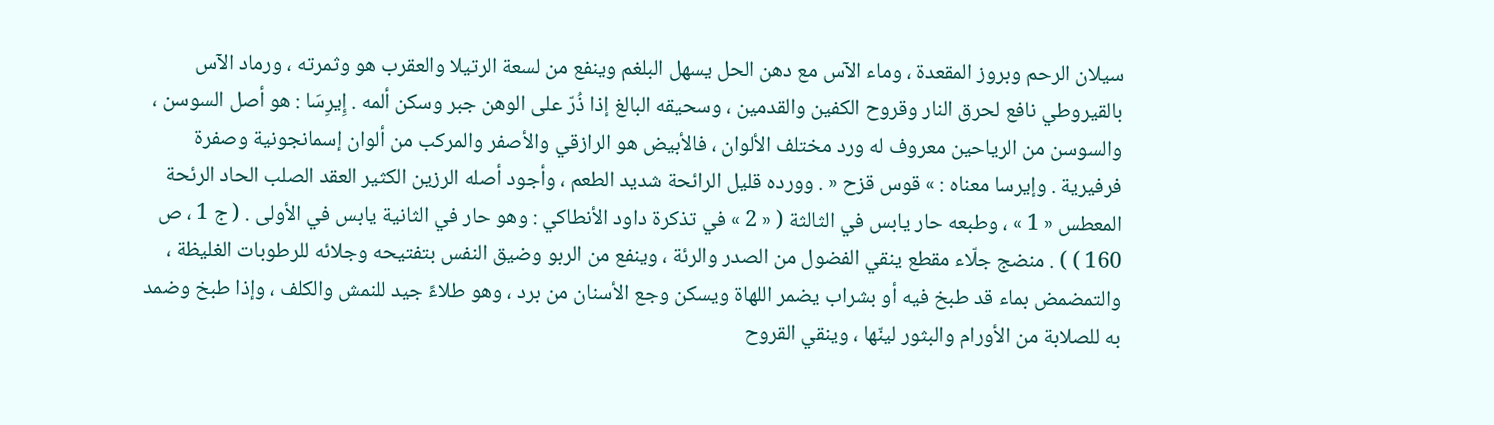سيلان الرحم وبروز المقعدة ، وماء الآس مع دهن الحل يسهل البلغم وينفع من لسعة الرتيلا والعقرب هو وثمرته ، ورماد الآس بالقيروطي نافع لحرق النار وقروح الكفين والقدمين ، وسحيقه البالغ إذا ذُرّ على الوهن جبر وسكن ألمه . إِيرِسَا : هو أصل السوسن ، والسوسن من الرياحين معروف له ورد مختلف الألوان ، فالأبيض هو الرازقي والأصفر والمركب من ألوان إسمانجونية وصفرة فرفيرية . وإيرسا معناه : » قوس قزح « . وورده قليل الرائحة شديد الطعم ، وأجود أصله الرزين الكثير العقد الصلب الحاد الرئحة المعطس « 1 » ، وطبعه حار يابس في الثالثة ( « 2 » في تذكرة داود الأنطاكي : وهو حار في الثانية يابس في الأولى . ( ج 1 ، ص 160 ) ) . منضج جلّاء مقطع ينقي الفضول من الصدر والرئة ، وينفع من الربو وضيق النفس بتفتيحه وجلائه للرطوبات الغليظة ، والتمضمض بماء قد طبخ فيه أو بشراب يضمر اللهاة ويسكن وجع الأسنان من برد ، وهو طلاءً جيد للنمش والكلف ، وإذا طبخ وضمد به للصلابة من الأورام والبثور لينّها ، وينقي القروح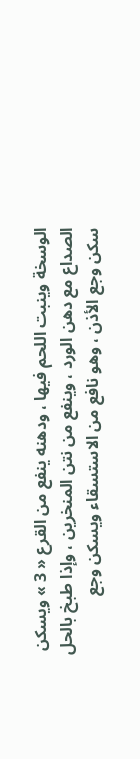الوسخة وينبت اللحم فيها ، ودهنه ينفع من القرع « 3 » ويسكن الصداع مع دهن الورد ، وينفع من نتن المنخرين ، وإذا طبخ بالحل سكن وجع الأذن ، وهو نافع من الاستسقاء ويسكن وجع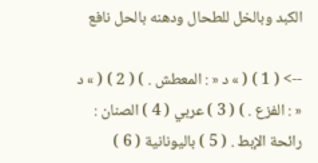الكبد وبالخل للطحال ودهنه بالحل نافع

--> ( 1 ) ( » د « : المعطش . ) ( 2 ) ( » د « : الفزع . ) ( 3 ) عربي ( 4 ) الصنان : رائحة الإبط . ( 5 ) باليونانية ( 6 )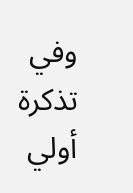وفي تذكرة أولي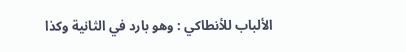الألباب للأنطاكي : وهو بارد في الثانية وكذا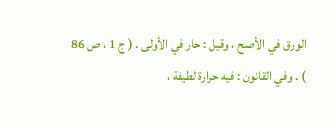الورق في الأصح ، وقيل : حار في الأولى . ( ج 1 ، ص 86 ) . وفي القانون : فيه حرارة لطيفة ،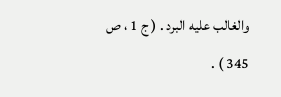والغالب عليه البرد . ( ج 1 ، ص 345 ) .